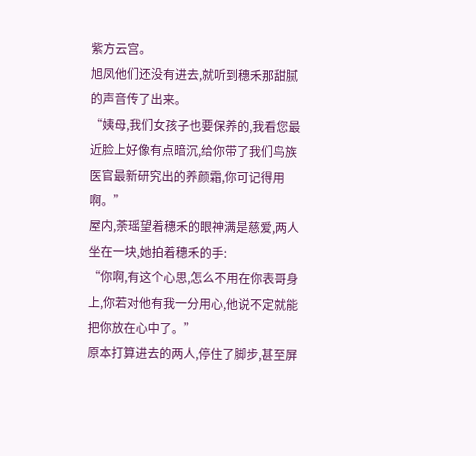紫方云宫。
旭凤他们还没有进去,就听到穗禾那甜腻的声音传了出来。
“姨母,我们女孩子也要保养的,我看您最近脸上好像有点暗沉,给你带了我们鸟族医官最新研究出的养颜霜,你可记得用啊。”
屋内,荼瑶望着穗禾的眼神满是慈爱,两人坐在一块,她拍着穗禾的手:
“你啊,有这个心思,怎么不用在你表哥身上,你若对他有我一分用心,他说不定就能把你放在心中了。”
原本打算进去的两人,停住了脚步,甚至屏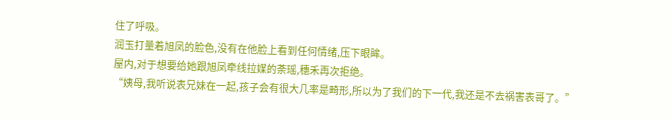住了呼吸。
润玉打量着旭凤的脸色,没有在他脸上看到任何情绪,压下眼眸。
屋内,对于想要给她跟旭凤牵线拉媒的荼瑶,穗禾再次拒绝。
“姨母,我听说表兄妹在一起,孩子会有很大几率是畸形,所以为了我们的下一代,我还是不去祸害表哥了。”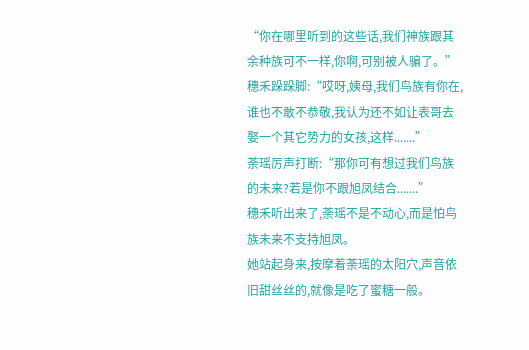“你在哪里听到的这些话,我们神族跟其余种族可不一样,你啊,可别被人骗了。”
穗禾跺跺脚:“哎呀,姨母,我们鸟族有你在,谁也不敢不恭敬,我认为还不如让表哥去娶一个其它势力的女孩,这样.......”
荼瑶厉声打断:“那你可有想过我们鸟族的未来?若是你不跟旭凤结合.......”
穗禾听出来了,荼瑶不是不动心,而是怕鸟族未来不支持旭凤。
她站起身来,按摩着荼瑶的太阳穴,声音依旧甜丝丝的,就像是吃了蜜糖一般。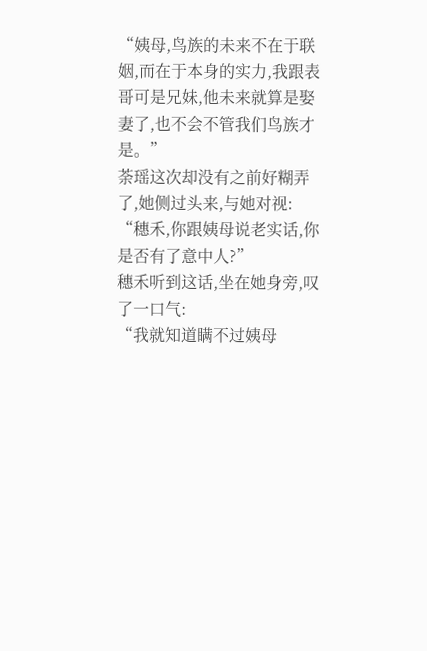“姨母,鸟族的未来不在于联姻,而在于本身的实力,我跟表哥可是兄妹,他未来就算是娶妻了,也不会不管我们鸟族才是。”
荼瑶这次却没有之前好糊弄了,她侧过头来,与她对视:
“穗禾,你跟姨母说老实话,你是否有了意中人?”
穗禾听到这话,坐在她身旁,叹了一口气:
“我就知道瞒不过姨母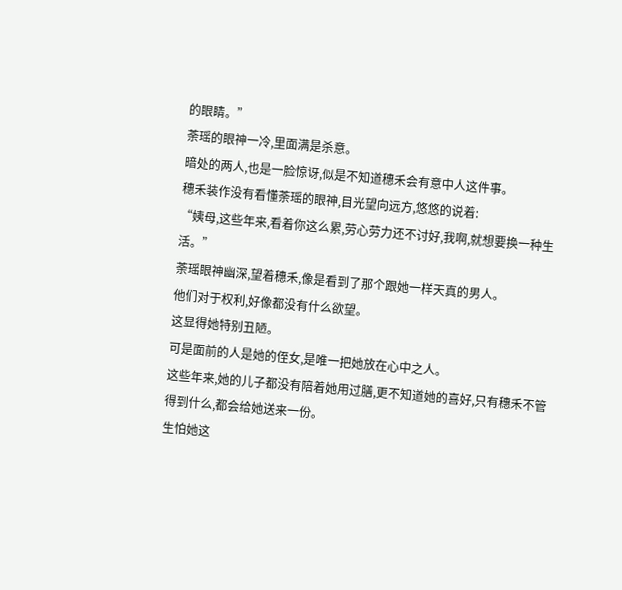的眼睛。”
荼瑶的眼神一冷,里面满是杀意。
暗处的两人,也是一脸惊讶,似是不知道穗禾会有意中人这件事。
穗禾装作没有看懂荼瑶的眼神,目光望向远方,悠悠的说着:
“姨母,这些年来,看着你这么累,劳心劳力还不讨好,我啊,就想要换一种生活。”
荼瑶眼神幽深,望着穗禾,像是看到了那个跟她一样天真的男人。
他们对于权利,好像都没有什么欲望。
这显得她特别丑陋。
可是面前的人是她的侄女,是唯一把她放在心中之人。
这些年来,她的儿子都没有陪着她用过膳,更不知道她的喜好,只有穗禾不管得到什么,都会给她送来一份。
生怕她这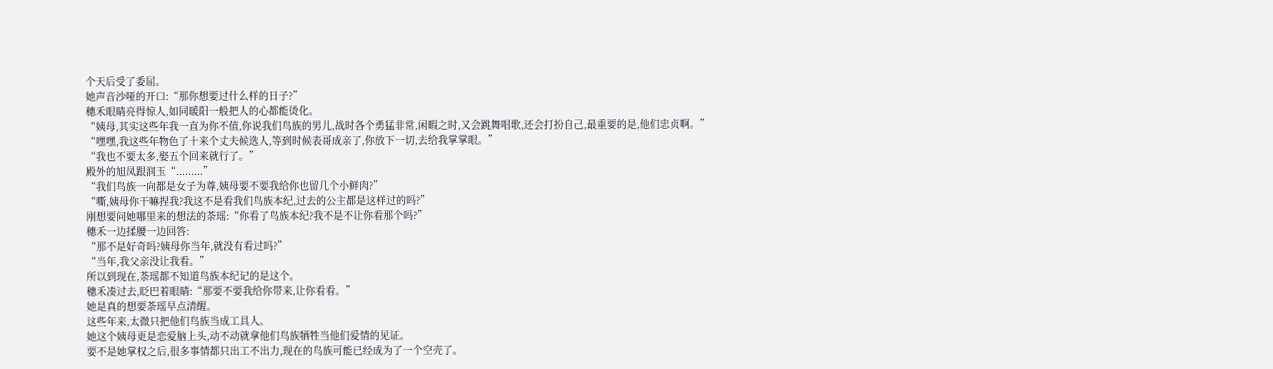个天后受了委屈。
她声音沙哑的开口:“那你想要过什么样的日子?”
穗禾眼睛亮得惊人,如同暖阳一般把人的心都能烫化。
“姨母,其实这些年我一直为你不值,你说我们鸟族的男儿,战时各个勇猛非常,闲暇之时,又会跳舞唱歌,还会打扮自己,最重要的是,他们忠贞啊。”
“嘿嘿,我这些年物色了十来个丈夫候选人,等到时候表哥成亲了,你放下一切,去给我掌掌眼。”
“我也不要太多,娶五个回来就行了。”
殿外的旭凤跟润玉“.........”
“我们鸟族一向都是女子为尊,姨母要不要我给你也留几个小鲜肉?”
“嘶,姨母你干嘛捏我?我这不是看我们鸟族本纪,过去的公主都是这样过的吗?”
刚想要问她哪里来的想法的荼瑶:“你看了鸟族本纪?我不是不让你看那个吗?”
穗禾一边揉腰一边回答:
“那不是好奇吗?姨母你当年,就没有看过吗?”
“当年,我父亲没让我看。”
所以到现在,荼瑶都不知道鸟族本纪记的是这个。
穗禾凑过去,眨巴着眼睛:“那要不要我给你带来,让你看看。”
她是真的想要荼瑶早点清醒。
这些年来,太微只把他们鸟族当成工具人。
她这个姨母更是恋爱脑上头,动不动就拿他们鸟族牺牲当他们爱情的见证。
要不是她掌权之后,很多事情都只出工不出力,现在的鸟族可能已经成为了一个空壳了。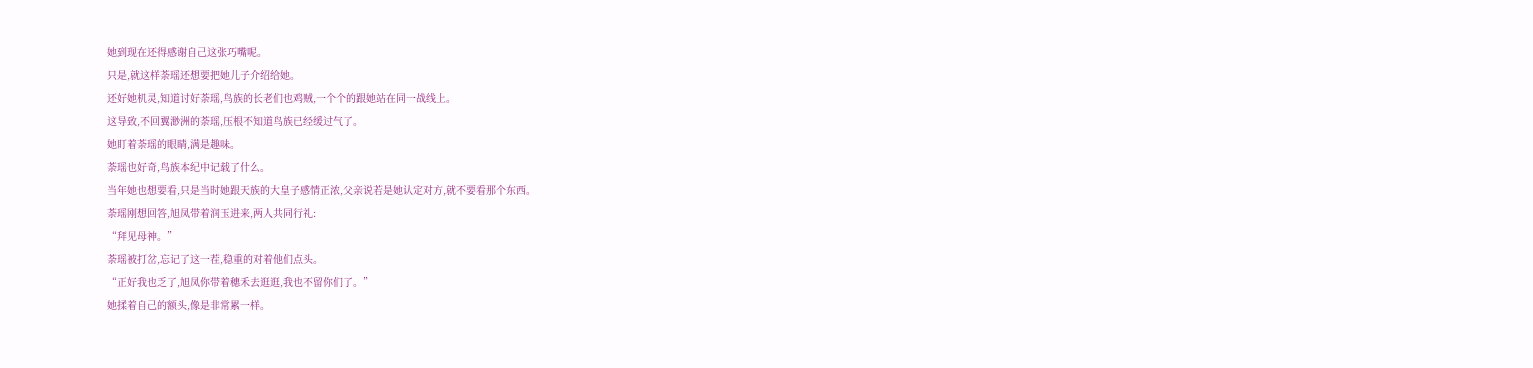她到现在还得感谢自己这张巧嘴呢。
只是,就这样荼瑶还想要把她儿子介绍给她。
还好她机灵,知道讨好荼瑶,鸟族的长老们也鸡贼,一个个的跟她站在同一战线上。
这导致,不回翼渺洲的荼瑶,压根不知道鸟族已经缓过气了。
她盯着荼瑶的眼睛,满是趣味。
荼瑶也好奇,鸟族本纪中记载了什么。
当年她也想要看,只是当时她跟天族的大皇子感情正浓,父亲说若是她认定对方,就不要看那个东西。
荼瑶刚想回答,旭凤带着润玉进来,两人共同行礼:
“拜见母神。”
荼瑶被打岔,忘记了这一茬,稳重的对着他们点头。
“正好我也乏了,旭凤你带着穗禾去逛逛,我也不留你们了。”
她揉着自己的额头,像是非常累一样。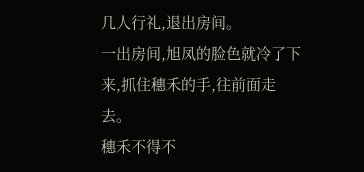几人行礼,退出房间。
一出房间,旭凤的脸色就冷了下来,抓住穗禾的手,往前面走去。
穗禾不得不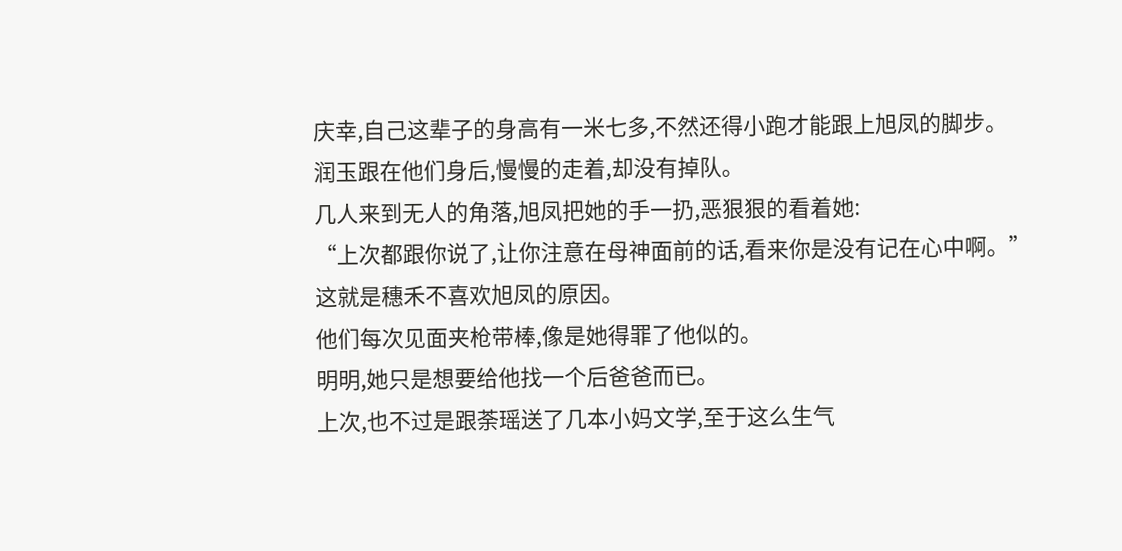庆幸,自己这辈子的身高有一米七多,不然还得小跑才能跟上旭凤的脚步。
润玉跟在他们身后,慢慢的走着,却没有掉队。
几人来到无人的角落,旭凤把她的手一扔,恶狠狠的看着她:
“上次都跟你说了,让你注意在母神面前的话,看来你是没有记在心中啊。”
这就是穗禾不喜欢旭凤的原因。
他们每次见面夹枪带棒,像是她得罪了他似的。
明明,她只是想要给他找一个后爸爸而已。
上次,也不过是跟荼瑶送了几本小妈文学,至于这么生气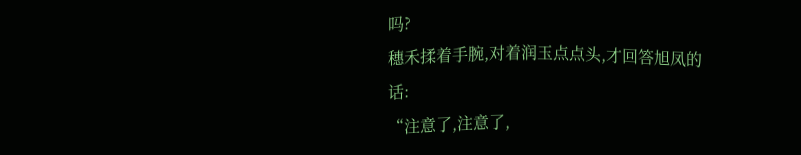吗?
穗禾揉着手腕,对着润玉点点头,才回答旭凤的话:
“注意了,注意了,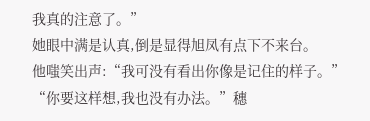我真的注意了。”
她眼中满是认真,倒是显得旭凤有点下不来台。
他嗤笑出声:“我可没有看出你像是记住的样子。”
“你要这样想,我也没有办法。”穗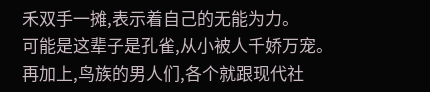禾双手一摊,表示着自己的无能为力。
可能是这辈子是孔雀,从小被人千娇万宠。
再加上,鸟族的男人们,各个就跟现代社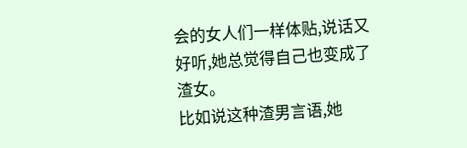会的女人们一样体贴,说话又好听,她总觉得自己也变成了渣女。
比如说这种渣男言语,她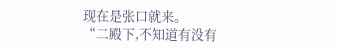现在是张口就来。
“二殿下,不知道有没有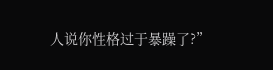人说你性格过于暴躁了?”